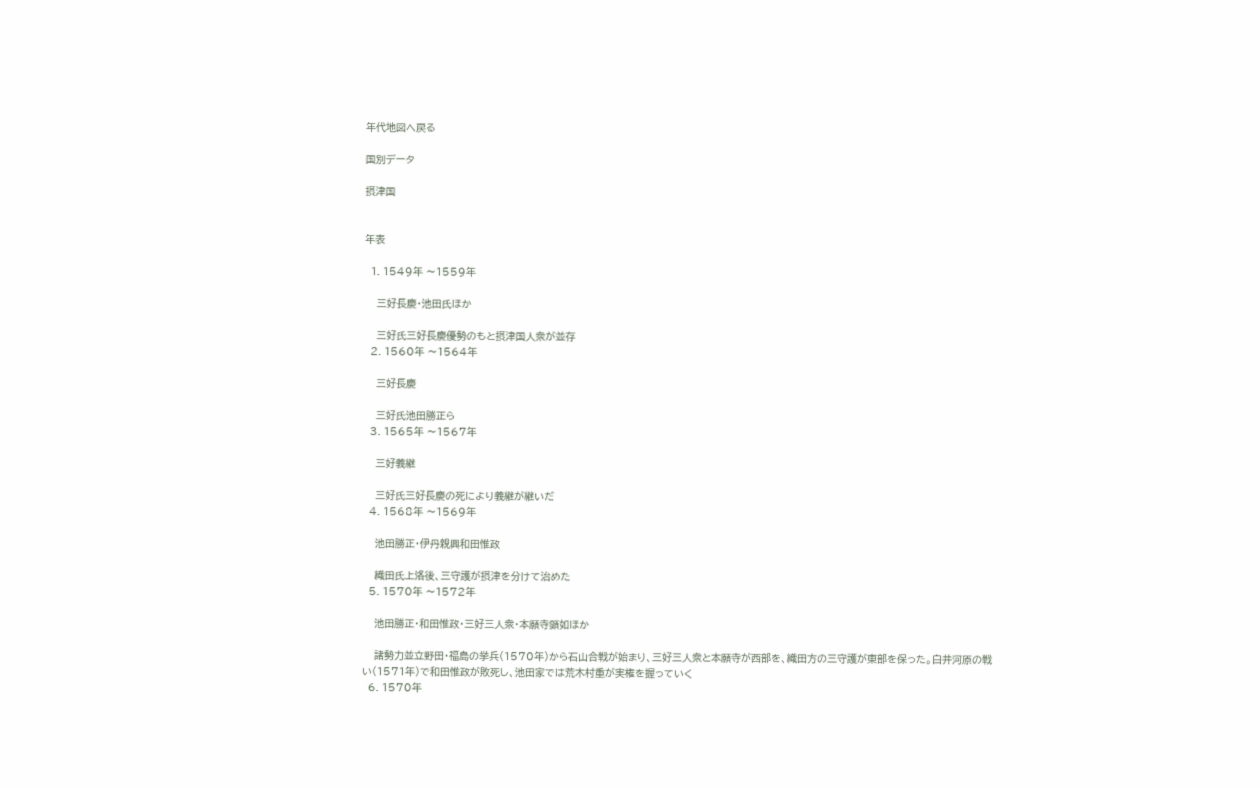年代地図へ戻る

国別データ

摂津国


年表

  1. 1549年 〜1559年

    三好長慶・池田氏ほか

    三好氏三好長慶優勢のもと摂津国人衆が並存
  2. 1560年 〜1564年

    三好長慶

    三好氏池田勝正ら
  3. 1565年 〜1567年

    三好義継

    三好氏三好長慶の死により義継が継いだ
  4. 1568年 〜1569年

    池田勝正・伊丹親興和田惟政

    織田氏上洛後、三守護が摂津を分けて治めた
  5. 1570年 〜1572年

    池田勝正・和田惟政・三好三人衆・本願寺顕如ほか

    諸勢力並立野田・福島の挙兵(1570年)から石山合戦が始まり、三好三人衆と本願寺が西部を、織田方の三守護が東部を保った。白井河原の戦い(1571年)で和田惟政が敗死し、池田家では荒木村重が実権を握っていく
  6. 1570年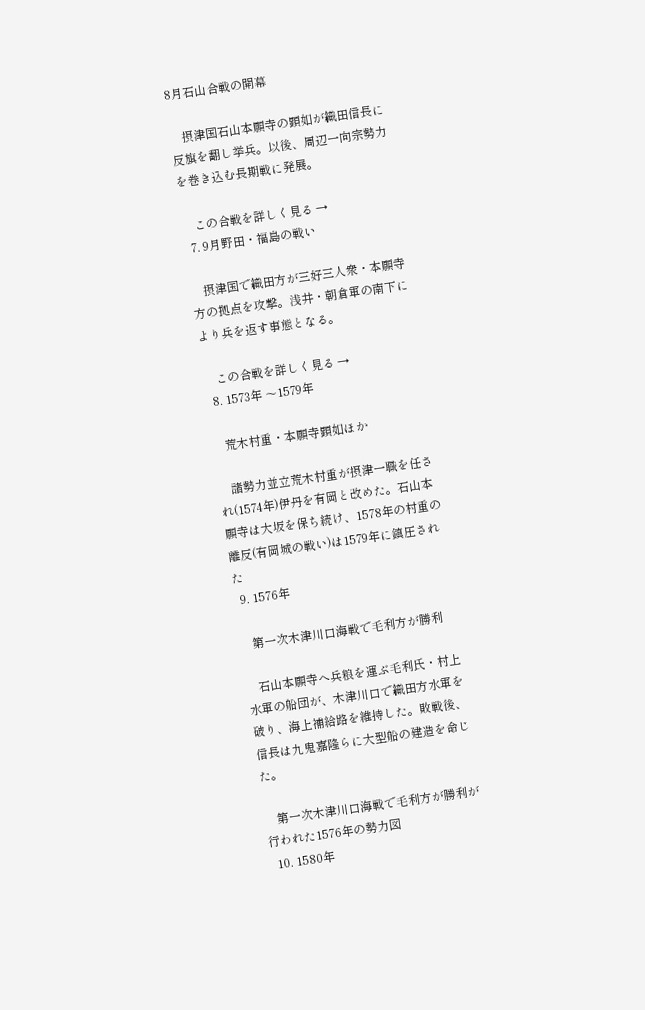8月石山合戦の開幕

    摂津国石山本願寺の顕如が織田信長に反旗を翻し挙兵。以後、周辺一向宗勢力を巻き込む長期戦に発展。

    この合戦を詳しく見る →
  7. 9月野田・福島の戦い

    摂津国で織田方が三好三人衆・本願寺方の拠点を攻撃。浅井・朝倉軍の南下により兵を返す事態となる。

    この合戦を詳しく見る →
  8. 1573年 〜1579年

    荒木村重・本願寺顕如ほか

    諸勢力並立荒木村重が摂津一職を任され(1574年)伊丹を有岡と改めた。石山本願寺は大坂を保ち続け、1578年の村重の離反(有岡城の戦い)は1579年に鎮圧された
  9. 1576年

    第一次木津川口海戦で毛利方が勝利

    石山本願寺へ兵粮を運ぶ毛利氏・村上水軍の船団が、木津川口で織田方水軍を破り、海上補給路を維持した。敗戦後、信長は九鬼嘉隆らに大型船の建造を命じた。

    第一次木津川口海戦で毛利方が勝利が行われた1576年の勢力図
  10. 1580年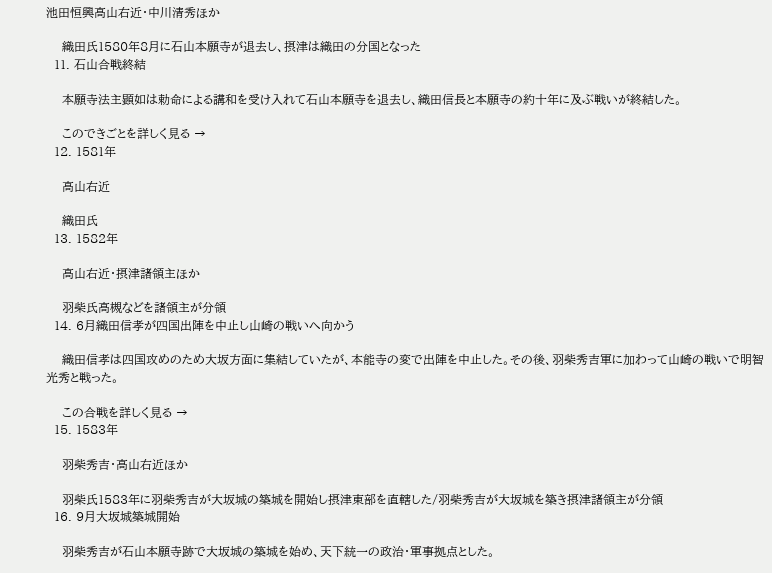池田恒興高山右近・中川清秀ほか

    織田氏1580年8月に石山本願寺が退去し、摂津は織田の分国となった
  11. 石山合戦終結

    本願寺法主顕如は勅命による講和を受け入れて石山本願寺を退去し、織田信長と本願寺の約十年に及ぶ戦いが終結した。

    このできごとを詳しく見る →
  12. 1581年

    高山右近

    織田氏
  13. 1582年

    高山右近・摂津諸領主ほか

    羽柴氏高槻などを諸領主が分領
  14. 6月織田信孝が四国出陣を中止し山崎の戦いへ向かう

    織田信孝は四国攻めのため大坂方面に集結していたが、本能寺の変で出陣を中止した。その後、羽柴秀吉軍に加わって山崎の戦いで明智光秀と戦った。

    この合戦を詳しく見る →
  15. 1583年

    羽柴秀吉・高山右近ほか

    羽柴氏1583年に羽柴秀吉が大坂城の築城を開始し摂津東部を直轄した/羽柴秀吉が大坂城を築き摂津諸領主が分領
  16. 9月大坂城築城開始

    羽柴秀吉が石山本願寺跡で大坂城の築城を始め、天下統一の政治・軍事拠点とした。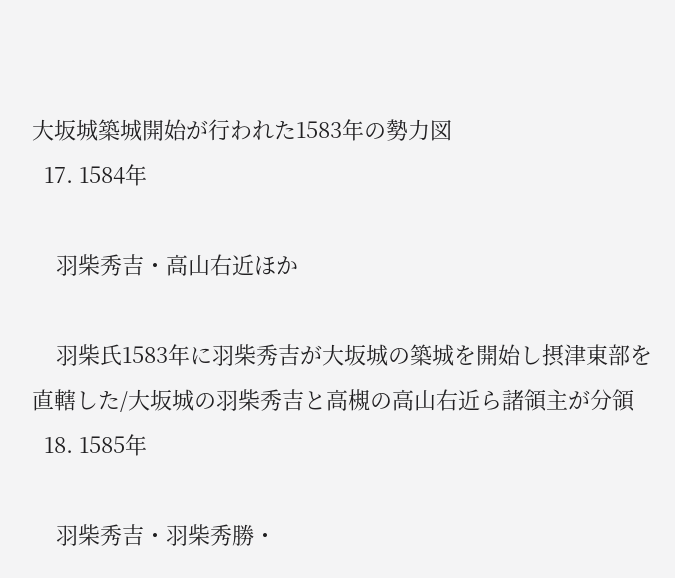大坂城築城開始が行われた1583年の勢力図
  17. 1584年

    羽柴秀吉・高山右近ほか

    羽柴氏1583年に羽柴秀吉が大坂城の築城を開始し摂津東部を直轄した/大坂城の羽柴秀吉と高槻の高山右近ら諸領主が分領
  18. 1585年

    羽柴秀吉・羽柴秀勝・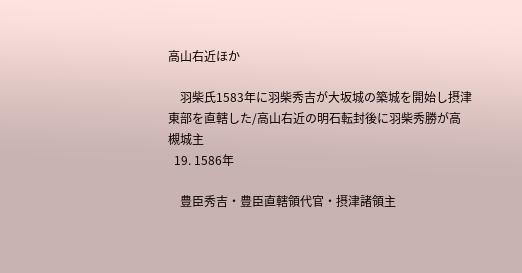高山右近ほか

    羽柴氏1583年に羽柴秀吉が大坂城の築城を開始し摂津東部を直轄した/高山右近の明石転封後に羽柴秀勝が高槻城主
  19. 1586年

    豊臣秀吉・豊臣直轄領代官・摂津諸領主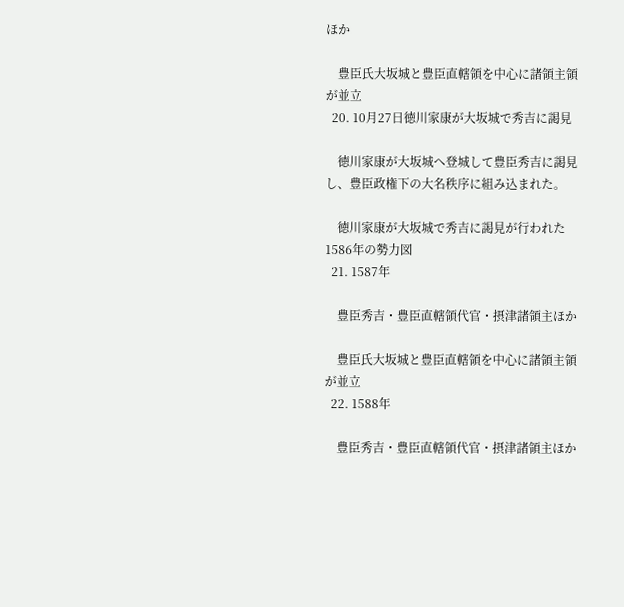ほか

    豊臣氏大坂城と豊臣直轄領を中心に諸領主領が並立
  20. 10月27日徳川家康が大坂城で秀吉に謁見

    徳川家康が大坂城へ登城して豊臣秀吉に謁見し、豊臣政権下の大名秩序に組み込まれた。

    徳川家康が大坂城で秀吉に謁見が行われた1586年の勢力図
  21. 1587年

    豊臣秀吉・豊臣直轄領代官・摂津諸領主ほか

    豊臣氏大坂城と豊臣直轄領を中心に諸領主領が並立
  22. 1588年

    豊臣秀吉・豊臣直轄領代官・摂津諸領主ほか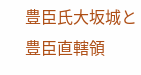豊臣氏大坂城と豊臣直轄領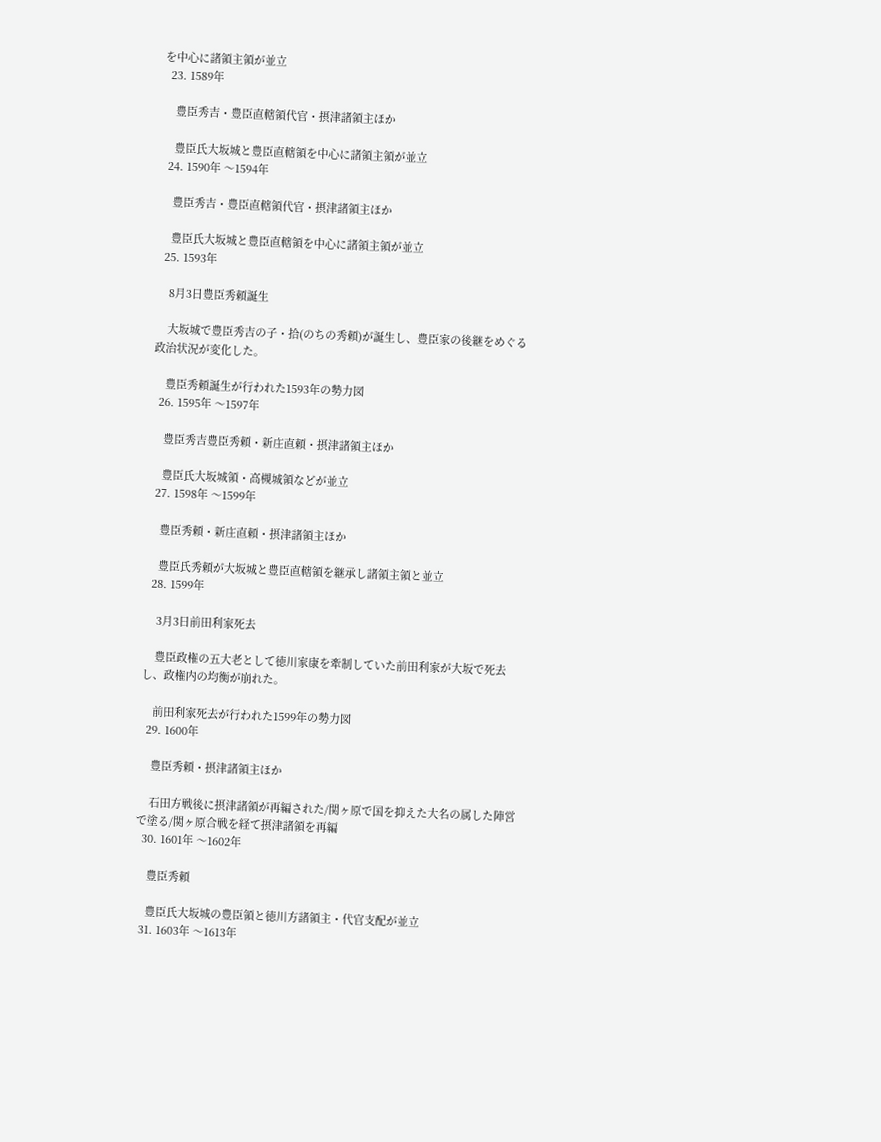を中心に諸領主領が並立
  23. 1589年

    豊臣秀吉・豊臣直轄領代官・摂津諸領主ほか

    豊臣氏大坂城と豊臣直轄領を中心に諸領主領が並立
  24. 1590年 〜1594年

    豊臣秀吉・豊臣直轄領代官・摂津諸領主ほか

    豊臣氏大坂城と豊臣直轄領を中心に諸領主領が並立
  25. 1593年

    8月3日豊臣秀頼誕生

    大坂城で豊臣秀吉の子・拾(のちの秀頼)が誕生し、豊臣家の後継をめぐる政治状況が変化した。

    豊臣秀頼誕生が行われた1593年の勢力図
  26. 1595年 〜1597年

    豊臣秀吉豊臣秀頼・新庄直頼・摂津諸領主ほか

    豊臣氏大坂城領・高槻城領などが並立
  27. 1598年 〜1599年

    豊臣秀頼・新庄直頼・摂津諸領主ほか

    豊臣氏秀頼が大坂城と豊臣直轄領を継承し諸領主領と並立
  28. 1599年

    3月3日前田利家死去

    豊臣政権の五大老として徳川家康を牽制していた前田利家が大坂で死去し、政権内の均衡が崩れた。

    前田利家死去が行われた1599年の勢力図
  29. 1600年

    豊臣秀頼・摂津諸領主ほか

    石田方戦後に摂津諸領が再編された/関ヶ原で国を抑えた大名の属した陣営で塗る/関ヶ原合戦を経て摂津諸領を再編
  30. 1601年 〜1602年

    豊臣秀頼

    豊臣氏大坂城の豊臣領と徳川方諸領主・代官支配が並立
  31. 1603年 〜1613年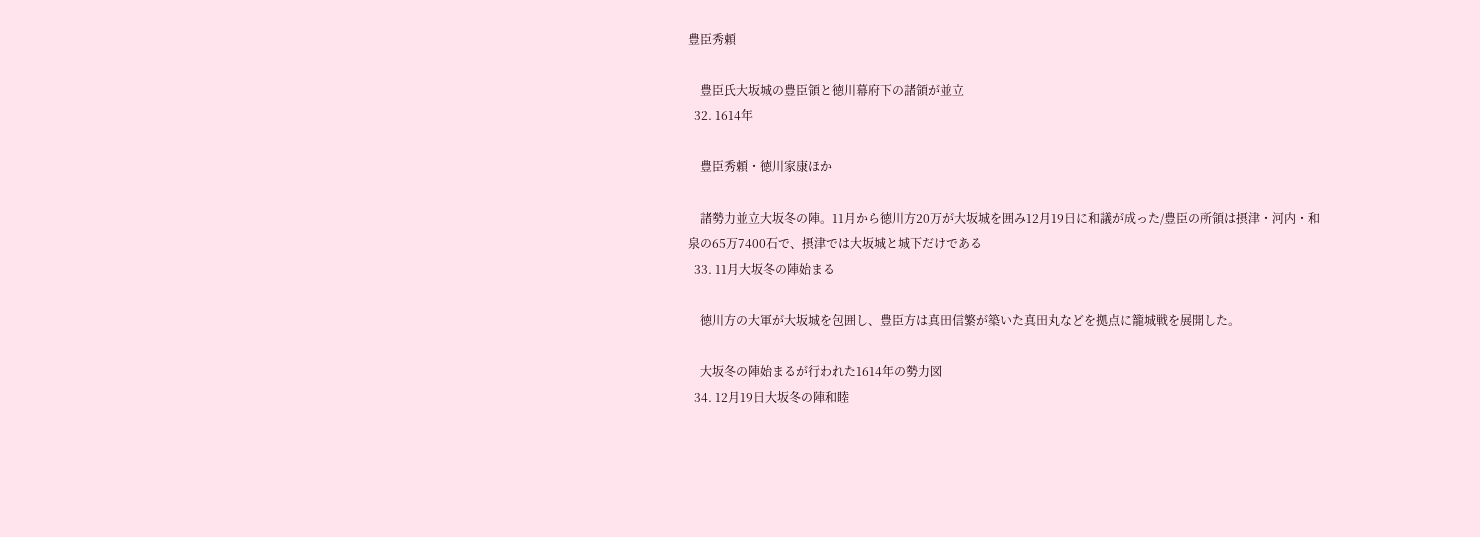豊臣秀頼

    豊臣氏大坂城の豊臣領と徳川幕府下の諸領が並立
  32. 1614年

    豊臣秀頼・徳川家康ほか

    諸勢力並立大坂冬の陣。11月から徳川方20万が大坂城を囲み12月19日に和議が成った/豊臣の所領は摂津・河内・和泉の65万7400石で、摂津では大坂城と城下だけである
  33. 11月大坂冬の陣始まる

    徳川方の大軍が大坂城を包囲し、豊臣方は真田信繁が築いた真田丸などを拠点に籠城戦を展開した。

    大坂冬の陣始まるが行われた1614年の勢力図
  34. 12月19日大坂冬の陣和睦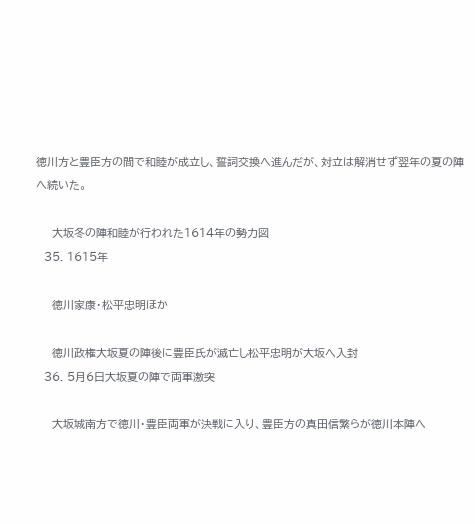徳川方と豊臣方の間で和睦が成立し、誓詞交換へ進んだが、対立は解消せず翌年の夏の陣へ続いた。

    大坂冬の陣和睦が行われた1614年の勢力図
  35. 1615年

    徳川家康・松平忠明ほか

    徳川政権大坂夏の陣後に豊臣氏が滅亡し松平忠明が大坂へ入封
  36. 5月6日大坂夏の陣で両軍激突

    大坂城南方で徳川・豊臣両軍が決戦に入り、豊臣方の真田信繁らが徳川本陣へ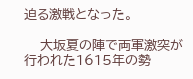迫る激戦となった。

    大坂夏の陣で両軍激突が行われた1615年の勢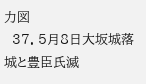力図
  37. 5月8日大坂城落城と豊臣氏滅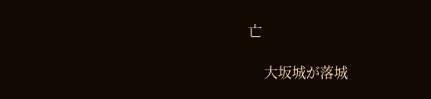亡

    大坂城が落城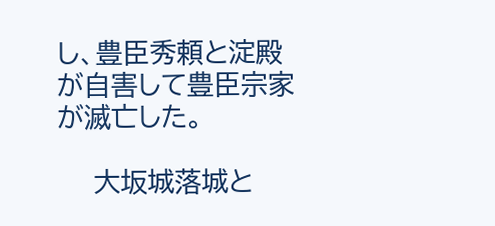し、豊臣秀頼と淀殿が自害して豊臣宗家が滅亡した。

    大坂城落城と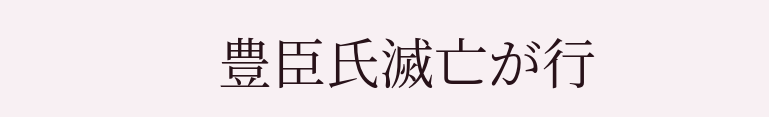豊臣氏滅亡が行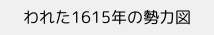われた1615年の勢力図